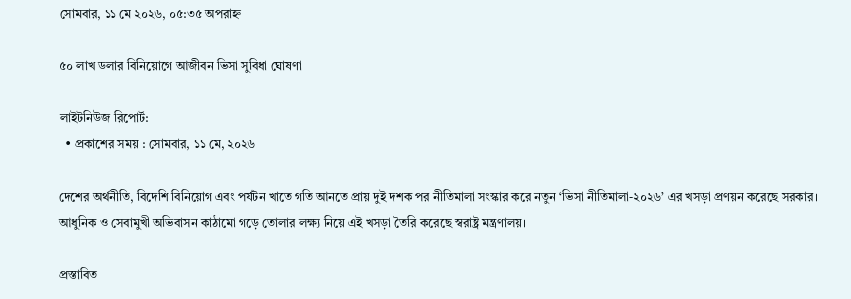সোমবার, ১১ মে ২০২৬, ০৫:৩৫ অপরাহ্ন

৫০ লাখ ডলার বিনিয়োগে আজীবন ভিসা সুবিধা ঘোষণা

লাইটনিউজ রিপোর্ট:
  • প্রকাশের সময় : সোমবার, ১১ মে, ২০২৬

দেশের অর্থনীতি, বিদেশি বিনিয়োগ এবং পর্যটন খাতে গতি আনতে প্রায় দুই দশক পর নীতিমালা সংস্কার করে নতুন ‘ভিসা নীতিমালা-২০২৬’ এর খসড়া প্রণয়ন করেছে সরকার। আধুনিক ও সেবামুখী অভিবাসন কাঠামো গড়ে তোলার লক্ষ্য নিয়ে এই খসড়া তৈরি করেছে স্বরাষ্ট্র মন্ত্রণালয়।

প্রস্তাবিত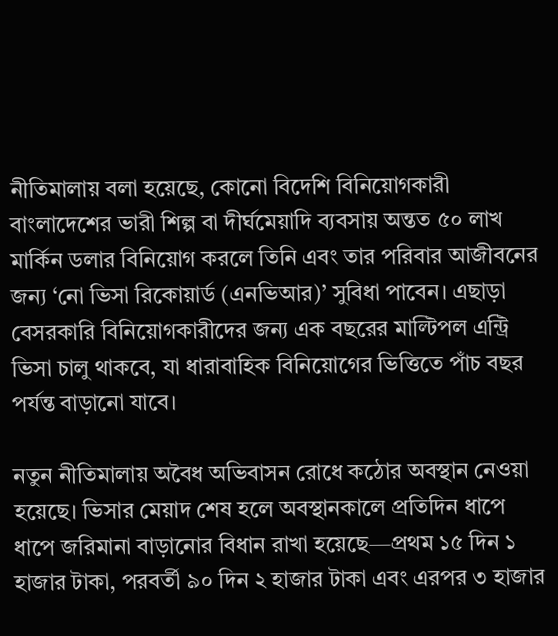নীতিমালায় বলা হয়েছে, কোনো বিদেশি বিনিয়োগকারী বাংলাদেশের ভারী শিল্প বা দীর্ঘমেয়াদি ব্যবসায় অন্তত ৫০ লাখ মার্কিন ডলার বিনিয়োগ করলে তিনি এবং তার পরিবার আজীবনের জন্য ‘নো ভিসা রিকোয়ার্ড (এনভিআর)’ সুবিধা পাবেন। এছাড়া বেসরকারি বিনিয়োগকারীদের জন্য এক বছরের মাল্টিপল এন্ট্রি ভিসা চালু থাকবে, যা ধারাবাহিক বিনিয়োগের ভিত্তিতে পাঁচ বছর পর্যন্ত বাড়ানো যাবে।

নতুন নীতিমালায় অবৈধ অভিবাসন রোধে কঠোর অবস্থান নেওয়া হয়েছে। ভিসার মেয়াদ শেষ হলে অবস্থানকালে প্রতিদিন ধাপে ধাপে জরিমানা বাড়ানোর বিধান রাখা হয়েছে—প্রথম ১৫ দিন ১ হাজার টাকা, পরবর্তী ৯০ দিন ২ হাজার টাকা এবং এরপর ৩ হাজার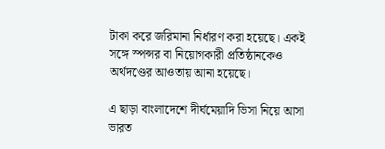টাকা করে জরিমানা নির্ধারণ করা হয়েছে। একই সঙ্গে স্পন্সর বা নিয়োগকারী প্রতিষ্ঠানকেও অর্থদণ্ডের আওতায় আনা হয়েছে।

এ ছাড়া বাংলাদেশে দীর্ঘমেয়াদি ভিসা নিয়ে আসা ভারত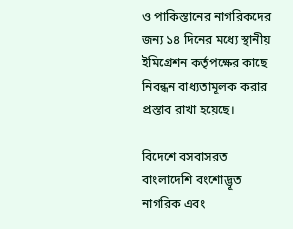ও পাকিস্তানের নাগরিকদের জন্য ১৪ দিনের মধ্যে স্থানীয় ইমিগ্রেশন কর্তৃপক্ষের কাছে নিবন্ধন বাধ্যতামূলক করার প্রস্তাব রাখা হয়েছে।

বিদেশে বসবাসরত বাংলাদেশি বংশোদ্ভূত নাগরিক এবং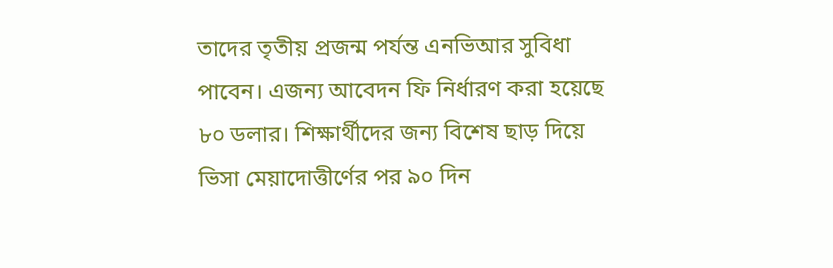তাদের তৃতীয় প্রজন্ম পর্যন্ত এনভিআর সুবিধা পাবেন। এজন্য আবেদন ফি নির্ধারণ করা হয়েছে ৮০ ডলার। শিক্ষার্থীদের জন্য বিশেষ ছাড় দিয়ে ভিসা মেয়াদোত্তীর্ণের পর ৯০ দিন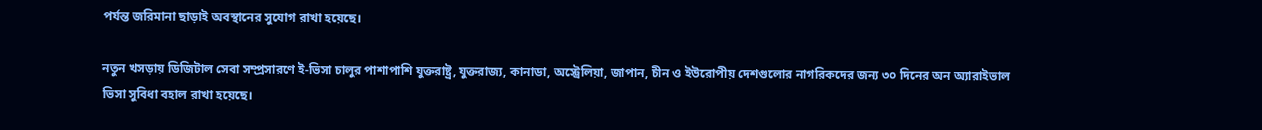পর্যন্ত জরিমানা ছাড়াই অবস্থানের সুযোগ রাখা হয়েছে।

নতুন খসড়ায় ডিজিটাল সেবা সম্প্রসারণে ই-ভিসা চালুর পাশাপাশি যুক্তরাষ্ট্র, যুক্তরাজ্য, কানাডা, অস্ট্রেলিয়া, জাপান, চীন ও ইউরোপীয় দেশগুলোর নাগরিকদের জন্য ৩০ দিনের অন অ্যারাইভাল ভিসা সুবিধা বহাল রাখা হয়েছে।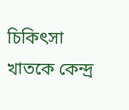চিকিৎসা খাতকে কেন্দ্র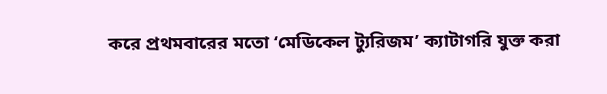করে প্রথমবারের মতো ‘মেডিকেল ট্যুরিজম’ ক্যাটাগরি যুক্ত করা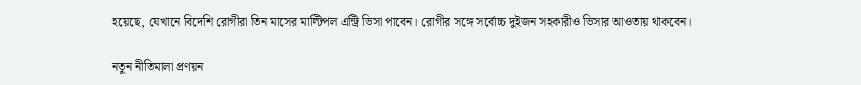হয়েছে, যেখানে বিদেশি রোগীরা তিন মাসের মাল্টিপল এন্ট্রি ভিসা পাবেন। রোগীর সঙ্গে সর্বোচ্চ দুইজন সহকারীও ভিসার আওতায় থাকবেন।

নতুন নীতিমালা প্রণয়ন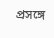প্রসঙ্গে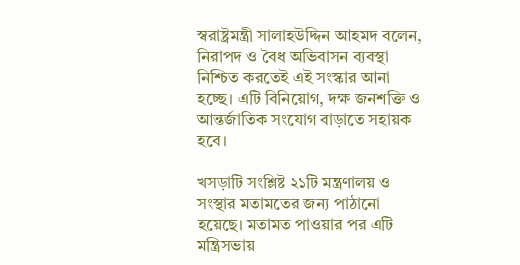স্বরাষ্ট্রমন্ত্রী সালাহউদ্দিন আহমদ বলেন, নিরাপদ ও বৈধ অভিবাসন ব্যবস্থা নিশ্চিত করতেই এই সংস্কার আনা হচ্ছে। এটি বিনিয়োগ, দক্ষ জনশক্তি ও আন্তর্জাতিক সংযোগ বাড়াতে সহায়ক হবে।

খসড়াটি সংশ্লিষ্ট ২১টি মন্ত্রণালয় ও সংস্থার মতামতের জন্য পাঠানো হয়েছে। মতামত পাওয়ার পর এটি মন্ত্রিসভায়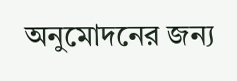অনুমোদনের জন্য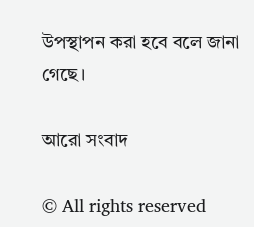উপস্থাপন করা হবে বলে জানা গেছে।

আরো সংবাদ

© All rights reserved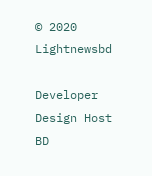© 2020 Lightnewsbd

Developer Design Host BD